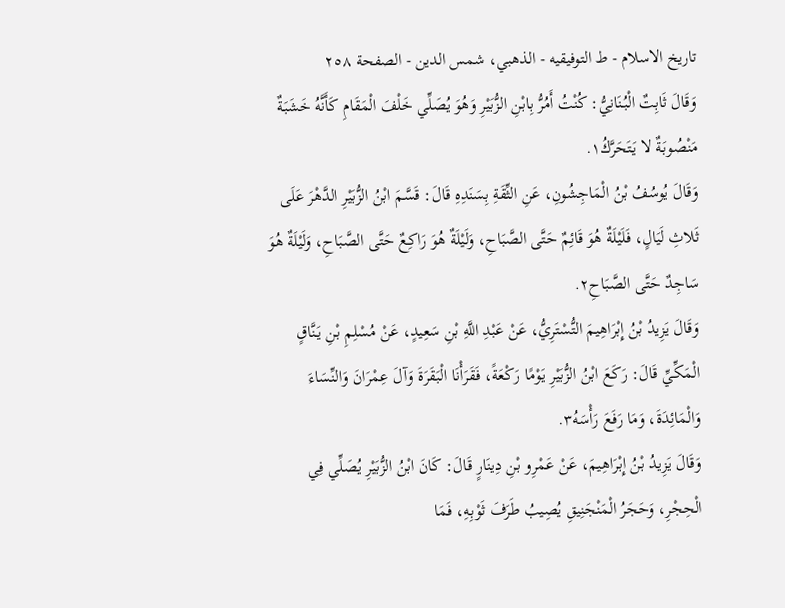تاريخ الاسلام - ط التوفيقيه - الذهبي، شمس الدين - الصفحة ٢٥٨
وَقَالَ ثَابِتٌ الْبُنَانِيُّ: كُنْتُ أَمُرُّ بِابْنِ الزُّبَيْرِ وَهُوَ يُصَلِّي خَلْفَ الْمَقَامِ كَأَنَّهُ خَشَبَةٌ مَنْصُوبَةٌ لا يَتَحَرَّكُ١.
وَقَالَ يُوسُفُ بْنُ الْمَاجِشُونِ، عَنِ الثِّقَةِ بِسَنَدِهِ قَالَ: قَسَّمَ ابْنُ الزُّبَيْرِ الدَّهْرَ عَلَى ثَلاثِ لَيَالٍ، فَلَيْلَةٌ هُوَ قَائِمٌ حَتَّى الصَّبَاحِ، وَلَيْلَةٌ هُوَ رَاكِعٌ حَتَّى الصَّبَاحِ، وَلَيْلَةٌ هُوَ سَاجِدٌ حَتَّى الصَّبَاحِ٢.
وَقَالَ يَزِيدُ بْنُ إِبْرَاهِيمَ التُّسْتَرِيُّ، عَنْ عَبْدِ اللَّهِ بْنِ سَعِيدٍ، عَنْ مُسْلِمِ بْنِ يَنَّاقٍ الْمَكِّيِّ قَالَ: رَكَعَ ابْنُ الزُّبَيْرِ يَوْمًا رَكْعَةً، فَقَرَأْنَا الْبَقَرَةَ وَآلَ عِمْرَانَ وَالنِّسَاءَ وَالْمَائِدَةَ، وَمَا رَفَعَ رَأْسَهُ٣.
وَقَالَ يَزِيدُ بْنُ إِبْرَاهِيمَ، عَنْ عَمْرِو بْنِ دِينَارٍ قَالَ: كَانَ ابْنُ الزُّبَيْرِ يُصَلِّي فِي الْحِجْرِ، وَحَجَرُ الْمَنْجَنِيقِ يُصِيبُ طَرَفَ ثَوْبِهِ، فَمَا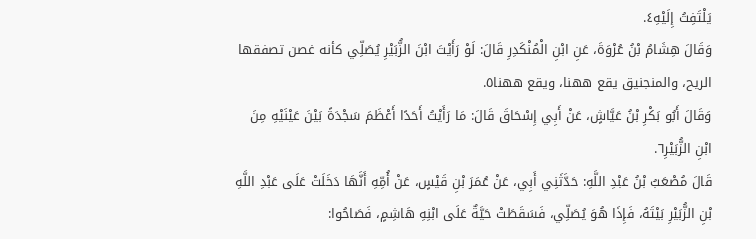يَلْتَفِتُ إِلَيْهِ٤.
وَقَالَ هِشَامُ بْنُ عُرْوَةَ، عَنِ ابْنِ الْمُنْكَدِرِ قَالَ: لَوْ رَأَيْتَ ابْنَ الزُّبَيْرِ يُصَلِّي كأنه غصن تصفقها الريح، والمنجنيق يقع ههنا، ويقع ههنا٥.
وَقَالَ أَبُو بَكْرِ بْنُ عَيَّاشٍ، عَنْ أَبِي إِسْحَاقَ قَالَ: مَا رَأَيْتُ أَحَدًا أَعْظَمَ سَجْدَةً بَيْنَ عَيْنَيْهِ مِنَ ابْنِ الزُّبَيْرِ٦.
قَالَ مُصْعَبُ بْنُ عَبْدِ اللَّهِ: حَدَّثَنِي أَبِي، عَنْ عُمَرَ بْنِ قَيْسٍ، عَنْ أُمِّهِ أَنَّهَا دَخَلَتْ عَلَى عَبْدِ اللَّهِ بْنِ الزُّبَيْرِ بَيْتَهُ، فَإِذَا هُوَ يُصَلِّي، فَسَقَطَتْ حَيَّةٌ عَلَى ابْنِهِ هَاشِمٍ، فَصَاحُوا: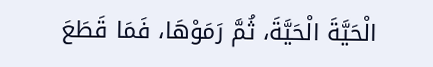الْحَيَّةَ الْحَيَّةَ، ثُمَّ رَمَوْهَا، فَمَا قَطَعَ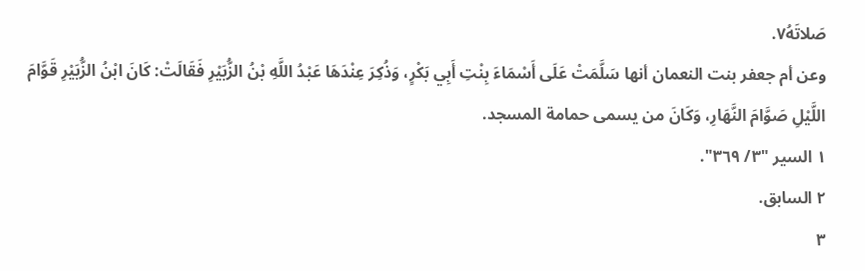صَلاتَهُ٧.
وعن أم جعفر بنت النعمان أنها سَلَّمَتْ عَلَى أَسْمَاءَ بِنْتِ أَبِي بَكْرٍ، وَذُكِرَ عِنْدَهَا عَبْدُ اللَّهِ بْنُ الزُّبَيْرِ فَقَالَتْ: كَانَ ابْنُ الزُّبَيْرِ قَوَّامَ اللَّيْلِ صَوَّامَ النَّهَارِ، وَكَانَ من يسمى حمامة المسجد.
١ السير "٣/ ٣٦٩".
٢ السابق.
٣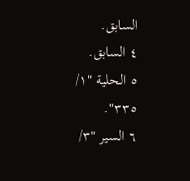السابق.
٤ السابق.
٥ الحلية "١/ ٣٣٥".
٦ السير "٣/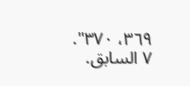٣٦٩، ٣٧٠".
٧ السابق.